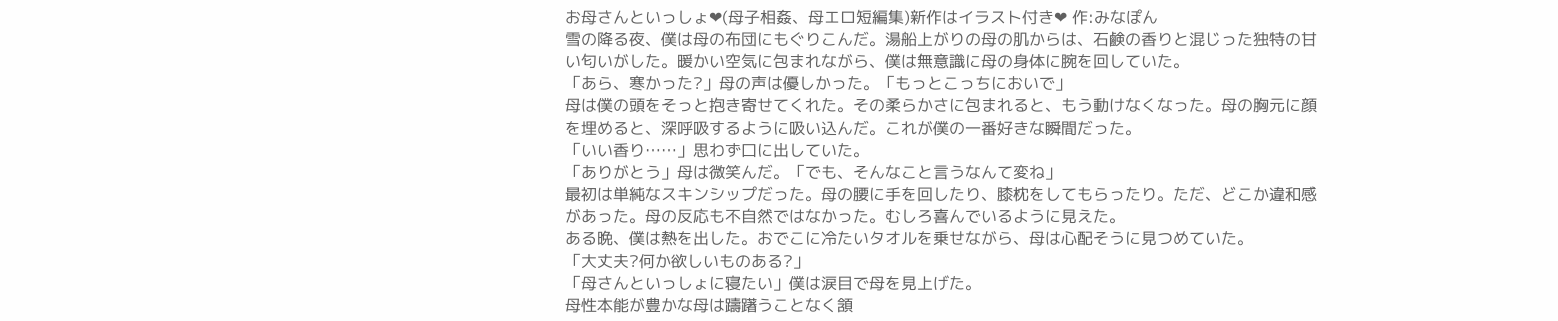お母さんといっしょ❤(母子相姦、母エロ短編集)新作はイラスト付き❤ 作:みなぽん
雪の降る夜、僕は母の布団にもぐりこんだ。湯船上がりの母の肌からは、石鹸の香りと混じった独特の甘い匂いがした。暖かい空気に包まれながら、僕は無意識に母の身体に腕を回していた。
「あら、寒かった?」母の声は優しかった。「もっとこっちにおいで」
母は僕の頭をそっと抱き寄せてくれた。その柔らかさに包まれると、もう動けなくなった。母の胸元に顔を埋めると、深呼吸するように吸い込んだ。これが僕の一番好きな瞬間だった。
「いい香り……」思わず口に出していた。
「ありがとう」母は微笑んだ。「でも、そんなこと言うなんて変ね」
最初は単純なスキンシップだった。母の腰に手を回したり、膝枕をしてもらったり。ただ、どこか違和感があった。母の反応も不自然ではなかった。むしろ喜んでいるように見えた。
ある晩、僕は熱を出した。おでこに冷たいタオルを乗せながら、母は心配そうに見つめていた。
「大丈夫?何か欲しいものある?」
「母さんといっしょに寝たい」僕は涙目で母を見上げた。
母性本能が豊かな母は躊躇うことなく頷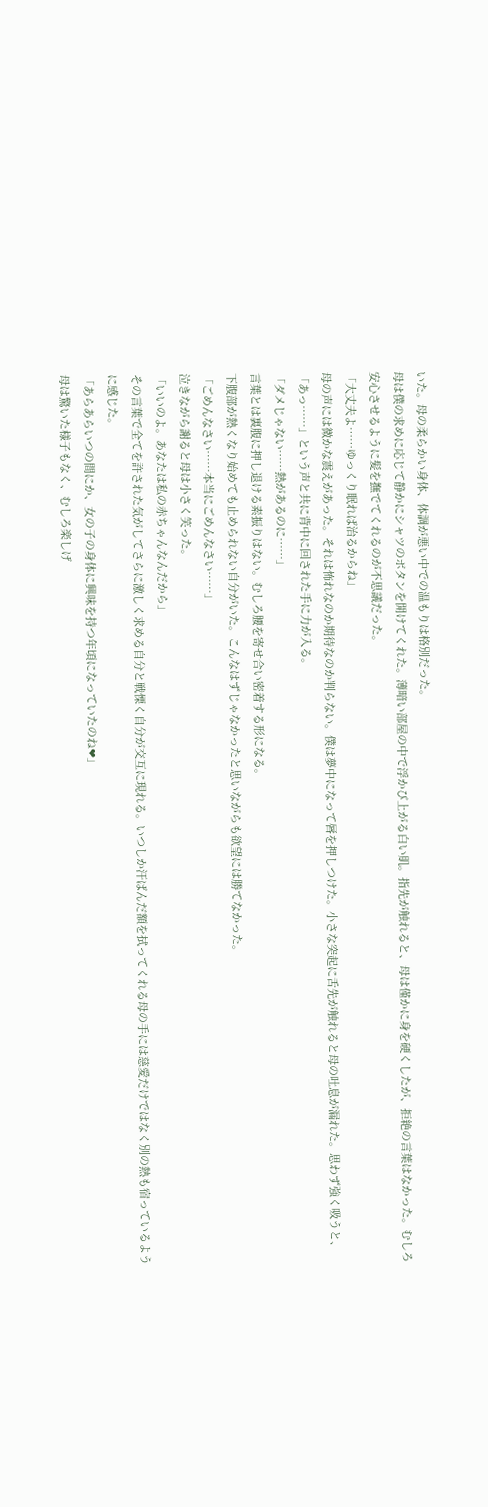いた。母の柔らかい身体、体調が悪い中での温もりは格別だった。
母は僕の求めに応じて静かにシャツのボタンを開けてくれた。薄暗い部屋の中で浮かび上がる白い肌。指先が触れると、母は僅かに身を硬くしたが、拒絶の言葉はなかった。むしろ安心させるように髪を撫でてくれるのが不思議だった。
「大丈夫よ……ゆっくり眠れば治るからね」
母の声には微かな震えがあった。それは怖れなのか期待なのか判らない。僕は夢中になって唇を押しつけた。小さな突起に舌先が触れると母の吐息が漏れた。思わず強く吸うと、「あっ……」という声と共に背中に回された手に力が入る。
「ダメじゃない……熱があるのに……」
言葉とは裏腹に押し退ける素振りはない。むしろ腰を寄せ合い密着する形になる。
下腹部が熱くなり始めても止められない自分がいた。こんなはずじゃなかったと思いながらも欲望には勝てなかった。
「ごめんなさい……本当にごめんなさい……」
泣きながら謝ると母は小さく笑った。
「いいのよ。あなたは私の赤ちゃんなんだから」
その言葉で全てを許された気がしてさらに激しく求める自分と戦慄く自分が交互に現れる。いつしか汗ばんだ額を拭ってくれる母の手には慈愛だけではなく別の熱も宿っているように感じた。
「あらあらいつの間にか、女の子の身体に興味を持つ年頃になっていたのね❤」
母は驚いた様子もなく、むしろ楽しげ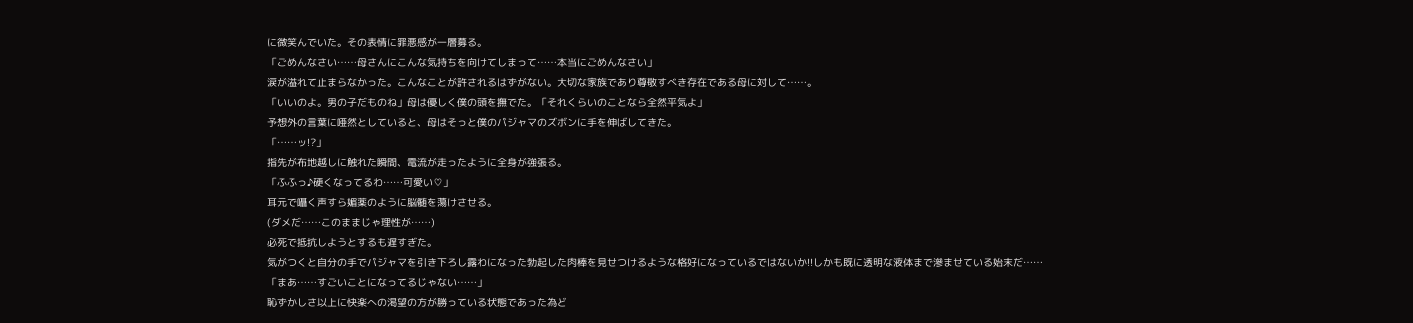に微笑んでいた。その表情に罪悪感が一層募る。
「ごめんなさい……母さんにこんな気持ちを向けてしまって……本当にごめんなさい」
涙が溢れて止まらなかった。こんなことが許されるはずがない。大切な家族であり尊敬すべき存在である母に対して……。
「いいのよ。男の子だものね」母は優しく僕の頭を撫でた。「それくらいのことなら全然平気よ」
予想外の言葉に唖然としていると、母はそっと僕のパジャマのズボンに手を伸ばしてきた。
「……ッ!?」
指先が布地越しに触れた瞬間、電流が走ったように全身が強張る。
「ふふっ♪硬くなってるわ……可愛い♡」
耳元で囁く声すら媚薬のように脳髄を蕩けさせる。
(ダメだ……このままじゃ理性が……)
必死で抵抗しようとするも遅すぎた。
気がつくと自分の手でパジャマを引き下ろし露わになった勃起した肉棒を見せつけるような格好になっているではないか!!しかも既に透明な液体まで滲ませている始末だ……
「まあ……すごいことになってるじゃない……」
恥ずかしさ以上に快楽への渇望の方が勝っている状態であった為ど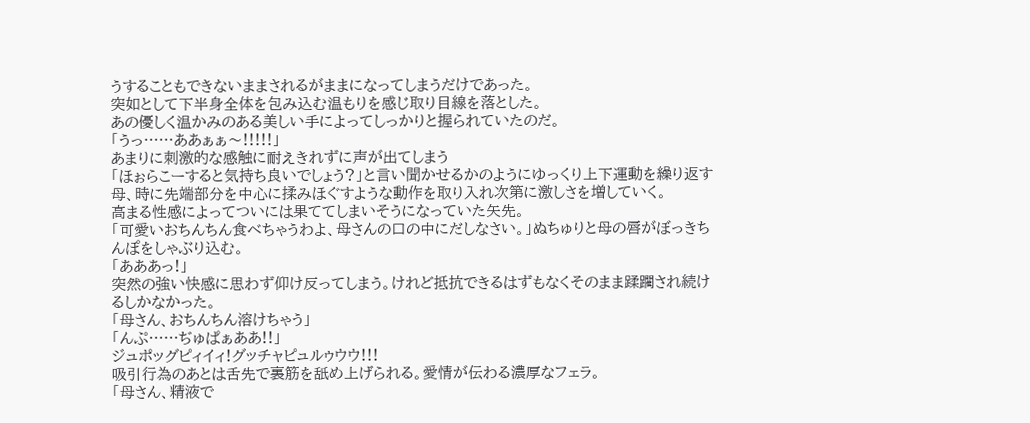うすることもできないままされるがままになってしまうだけであった。
突如として下半身全体を包み込む温もりを感じ取り目線を落とした。
あの優しく温かみのある美しい手によってしっかりと握られていたのだ。
「うっ……ああぁぁ〜!!!!!」
あまりに刺激的な感触に耐えきれずに声が出てしまう
「ほぉらこーすると気持ち良いでしょう?」と言い聞かせるかのようにゆっくり上下運動を繰り返す母、時に先端部分を中心に揉みほぐすような動作を取り入れ次第に激しさを増していく。
高まる性感によってついには果ててしまいそうになっていた矢先。
「可愛いおちんちん食べちゃうわよ、母さんの口の中にだしなさい。」ぬちゅりと母の唇がぼっきちんぽをしゃぶり込む。
「あああっ!」
突然の強い快感に思わず仰け反ってしまう。けれど抵抗できるはずもなくそのまま蹂躙され続けるしかなかった。
「母さん、おちんちん溶けちゃう」
「んぷ……ぢゅぱぁああ!!」
ジュポッグピィイィ!グッチャピュルゥウウ!!!
吸引行為のあとは舌先で裏筋を舐め上げられる。愛情が伝わる濃厚なフェラ。
「母さん、精液で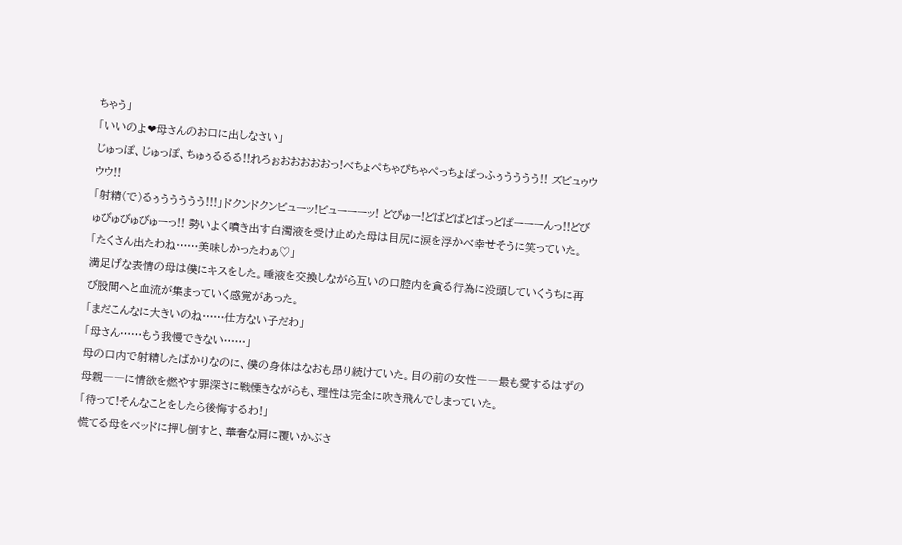ちゃう」
「いいのよ❤母さんのお口に出しなさい」
じゅっぽ、じゅっぽ、ちゅぅるるる!!れろぉおおおおおっ!べちょぺちゃぴちゃぺっちょぱっふぅうううう!! ズビュゥウウウ!!
「射精(で)るぅううううう!!!」ドクンドクンビューッ!ビューーーッ! どぴゅー!どばどばどばっどぱーーーんっ!!どびゅびゅびゅびゅーっ!! 勢いよく噴き出す白濁液を受け止めた母は目尻に涙を浮かべ幸せそうに笑っていた。
「たくさん出たわね……美味しかったわぁ♡」
満足げな表情の母は僕にキスをした。唾液を交換しながら互いの口腔内を貪る行為に没頭していくうちに再び股間へと血流が集まっていく感覚があった。
「まだこんなに大きいのね……仕方ない子だわ」
「母さん……もう我慢できない……」
母の口内で射精したばかりなのに、僕の身体はなおも昂り続けていた。目の前の女性――最も愛するはずの母親――に情欲を燃やす罪深さに戦慄きながらも、理性は完全に吹き飛んでしまっていた。
「待って!そんなことをしたら後悔するわ!」
慌てる母をベッドに押し倒すと、華奢な肩に覆いかぶさ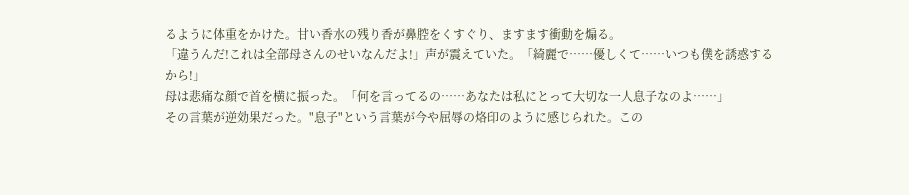るように体重をかけた。甘い香水の残り香が鼻腔をくすぐり、ますます衝動を煽る。
「違うんだ!これは全部母さんのせいなんだよ!」声が震えていた。「綺麗で……優しくて……いつも僕を誘惑するから!」
母は悲痛な顔で首を横に振った。「何を言ってるの……あなたは私にとって大切な一人息子なのよ……」
その言葉が逆効果だった。"息子"という言葉が今や屈辱の烙印のように感じられた。この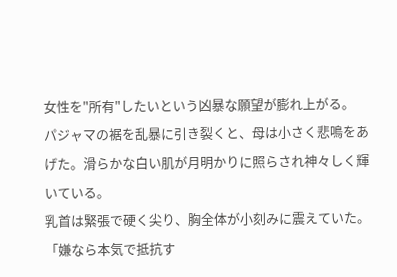女性を"所有"したいという凶暴な願望が膨れ上がる。
パジャマの裾を乱暴に引き裂くと、母は小さく悲鳴をあげた。滑らかな白い肌が月明かりに照らされ神々しく輝いている。
乳首は緊張で硬く尖り、胸全体が小刻みに震えていた。
「嫌なら本気で抵抗す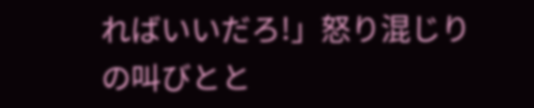ればいいだろ!」怒り混じりの叫びとと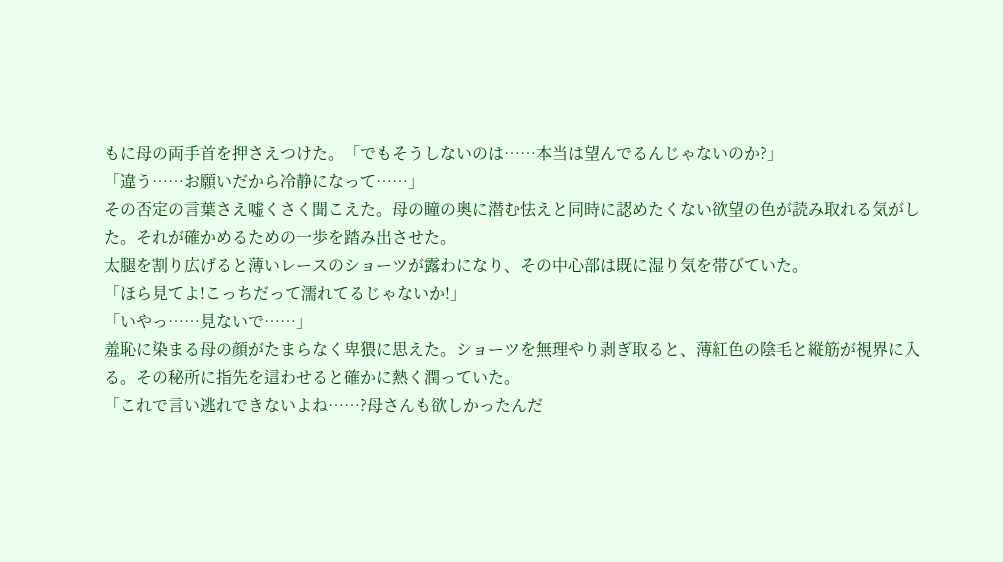もに母の両手首を押さえつけた。「でもそうしないのは……本当は望んでるんじゃないのか?」
「違う……お願いだから冷静になって……」
その否定の言葉さえ嘘くさく聞こえた。母の瞳の奥に潜む怯えと同時に認めたくない欲望の色が読み取れる気がした。それが確かめるための一歩を踏み出させた。
太腿を割り広げると薄いレースのショーツが露わになり、その中心部は既に湿り気を帯びていた。
「ほら見てよ!こっちだって濡れてるじゃないか!」
「いやっ……見ないで……」
羞恥に染まる母の顔がたまらなく卑猥に思えた。ショーツを無理やり剥ぎ取ると、薄紅色の陰毛と縦筋が視界に入る。その秘所に指先を這わせると確かに熱く潤っていた。
「これで言い逃れできないよね……?母さんも欲しかったんだ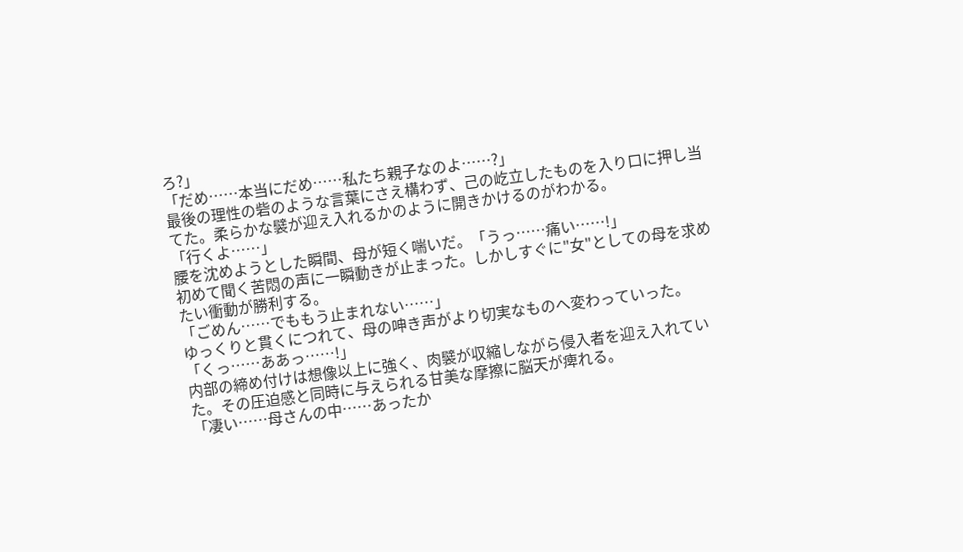ろ?」
「だめ……本当にだめ……私たち親子なのよ……?」
最後の理性の砦のような言葉にさえ構わず、己の屹立したものを入り口に押し当てた。柔らかな襞が迎え入れるかのように開きかけるのがわかる。
「行くよ……」
腰を沈めようとした瞬間、母が短く喘いだ。「うっ……痛い……!」
初めて聞く苦悶の声に一瞬動きが止まった。しかしすぐに"女"としての母を求めたい衝動が勝利する。
「ごめん……でももう止まれない……」
ゆっくりと貫くにつれて、母の呻き声がより切実なものへ変わっていった。
「くっ……ああっ……!」
内部の締め付けは想像以上に強く、肉襞が収縮しながら侵入者を迎え入れていた。その圧迫感と同時に与えられる甘美な摩擦に脳天が痺れる。
「凄い……母さんの中……あったか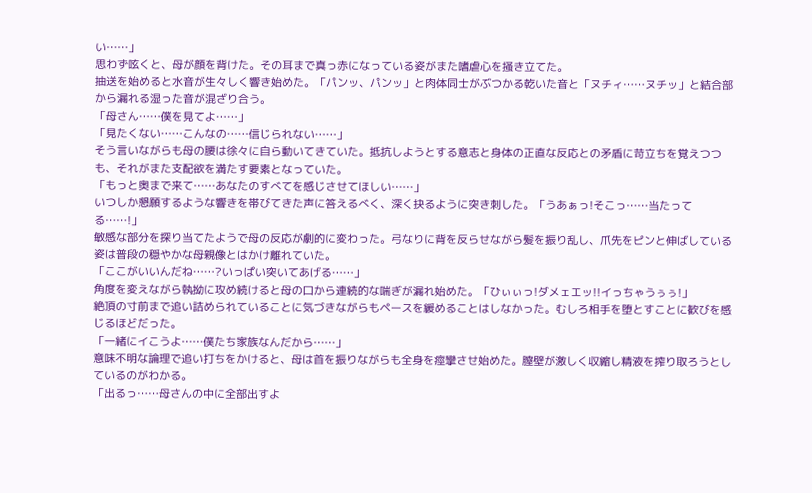い……」
思わず呟くと、母が顔を背けた。その耳まで真っ赤になっている姿がまた嗜虐心を掻き立てた。
抽送を始めると水音が生々しく響き始めた。「パンッ、パンッ」と肉体同士がぶつかる乾いた音と「ヌチィ……ヌチッ」と結合部から漏れる湿った音が混ざり合う。
「母さん……僕を見てよ……」
「見たくない……こんなの……信じられない……」
そう言いながらも母の腰は徐々に自ら動いてきていた。抵抗しようとする意志と身体の正直な反応との矛盾に苛立ちを覚えつつも、それがまた支配欲を満たす要素となっていた。
「もっと奥まで来て……あなたのすべてを感じさせてほしい……」
いつしか懇願するような響きを帯びてきた声に答えるべく、深く抉るように突き刺した。「うあぁっ!そこっ……当たってる……!」
敏感な部分を探り当てたようで母の反応が劇的に変わった。弓なりに背を反らせながら髪を振り乱し、爪先をピンと伸ばしている姿は普段の穏やかな母親像とはかけ離れていた。
「ここがいいんだね……?いっぱい突いてあげる……」
角度を変えながら執拗に攻め続けると母の口から連続的な喘ぎが漏れ始めた。「ひぃぃっ!ダメェエッ!!イっちゃうぅぅ!」
絶頂の寸前まで追い詰められていることに気づきながらもペースを緩めることはしなかった。むしろ相手を堕とすことに歓びを感じるほどだった。
「一緒にイこうよ……僕たち家族なんだから……」
意味不明な論理で追い打ちをかけると、母は首を振りながらも全身を痙攣させ始めた。膣壁が激しく収縮し精液を搾り取ろうとしているのがわかる。
「出るっ……母さんの中に全部出すよ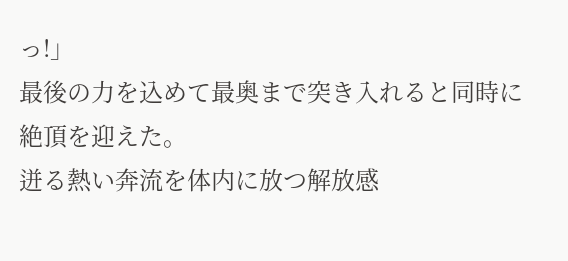っ!」
最後の力を込めて最奥まで突き入れると同時に絶頂を迎えた。
迸る熱い奔流を体内に放つ解放感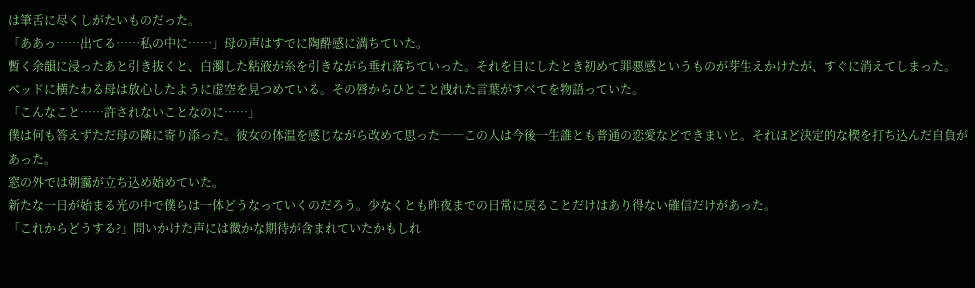は筆舌に尽くしがたいものだった。
「ああっ……出てる……私の中に……」母の声はすでに陶酔感に満ちていた。
暫く余韻に浸ったあと引き抜くと、白濁した粘液が糸を引きながら垂れ落ちていった。それを目にしたとき初めて罪悪感というものが芽生えかけたが、すぐに消えてしまった。
ベッドに横たわる母は放心したように虚空を見つめている。その唇からひとこと洩れた言葉がすべてを物語っていた。
「こんなこと……許されないことなのに……」
僕は何も答えずただ母の隣に寄り添った。彼女の体温を感じながら改めて思った――この人は今後一生誰とも普通の恋愛などできまいと。それほど決定的な楔を打ち込んだ自負があった。
窓の外では朝靄が立ち込め始めていた。
新たな一日が始まる光の中で僕らは一体どうなっていくのだろう。少なくとも昨夜までの日常に戻ることだけはあり得ない確信だけがあった。
「これからどうする?」問いかけた声には微かな期待が含まれていたかもしれ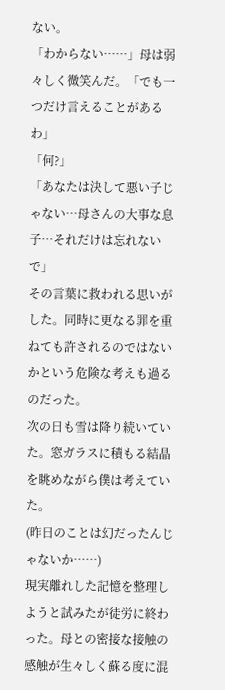ない。
「わからない……」母は弱々しく微笑んだ。「でも一つだけ言えることがあるわ」
「何?」
「あなたは決して悪い子じゃない…母さんの大事な息子…それだけは忘れないで」
その言葉に救われる思いがした。同時に更なる罪を重ねても許されるのではないかという危険な考えも過るのだった。
次の日も雪は降り続いていた。窓ガラスに積もる結晶を眺めながら僕は考えていた。
(昨日のことは幻だったんじゃないか……)
現実離れした記憶を整理しようと試みたが徒労に終わった。母との密接な接触の感触が生々しく蘇る度に混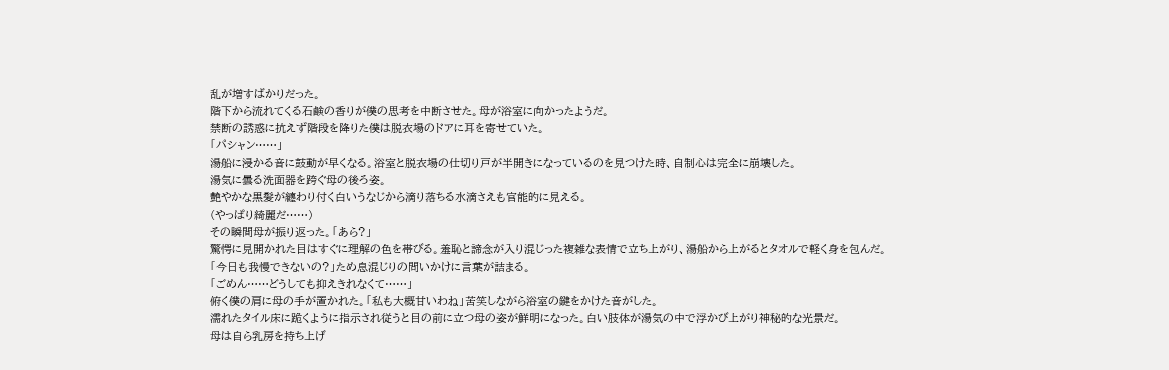乱が増すばかりだった。
階下から流れてくる石鹸の香りが僕の思考を中断させた。母が浴室に向かったようだ。
禁断の誘惑に抗えず階段を降りた僕は脱衣場のドアに耳を寄せていた。
「パシャン……」
湯船に浸かる音に鼓動が早くなる。浴室と脱衣場の仕切り戸が半開きになっているのを見つけた時、自制心は完全に崩壊した。
湯気に曇る洗面器を跨ぐ母の後ろ姿。
艶やかな黒髪が纏わり付く白いうなじから滴り落ちる水滴さえも官能的に見える。
(やっぱり綺麗だ……)
その瞬間母が振り返った。「あら?」
驚愕に見開かれた目はすぐに理解の色を帯びる。羞恥と諦念が入り混じった複雑な表情で立ち上がり、湯船から上がるとタオルで軽く身を包んだ。
「今日も我慢できないの?」ため息混じりの問いかけに言葉が詰まる。
「ごめん……どうしても抑えきれなくて……」
俯く僕の肩に母の手が置かれた。「私も大概甘いわね」苦笑しながら浴室の鍵をかけた音がした。
濡れたタイル床に跪くように指示され従うと目の前に立つ母の姿が鮮明になった。白い肢体が湯気の中で浮かび上がり神秘的な光景だ。
母は自ら乳房を持ち上げ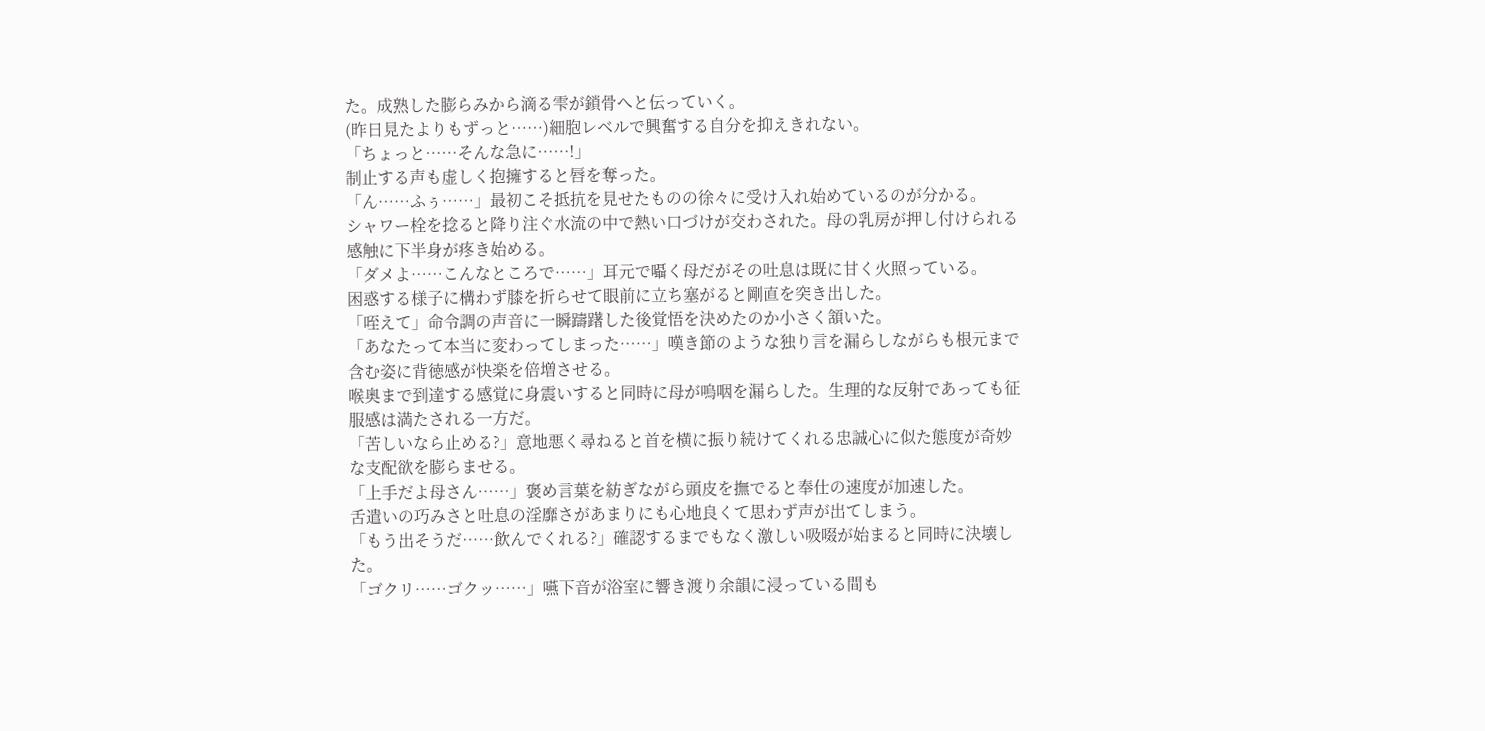た。成熟した膨らみから滴る雫が鎖骨へと伝っていく。
(昨日見たよりもずっと……)細胞レベルで興奮する自分を抑えきれない。
「ちょっと……そんな急に……!」
制止する声も虚しく抱擁すると唇を奪った。
「ん……ふぅ……」最初こそ抵抗を見せたものの徐々に受け入れ始めているのが分かる。
シャワー栓を捻ると降り注ぐ水流の中で熱い口づけが交わされた。母の乳房が押し付けられる感触に下半身が疼き始める。
「ダメよ……こんなところで……」耳元で囁く母だがその吐息は既に甘く火照っている。
困惑する様子に構わず膝を折らせて眼前に立ち塞がると剛直を突き出した。
「咥えて」命令調の声音に一瞬躊躇した後覚悟を決めたのか小さく頷いた。
「あなたって本当に変わってしまった……」嘆き節のような独り言を漏らしながらも根元まで含む姿に背徳感が快楽を倍増させる。
喉奥まで到達する感覚に身震いすると同時に母が嗚咽を漏らした。生理的な反射であっても征服感は満たされる一方だ。
「苦しいなら止める?」意地悪く尋ねると首を横に振り続けてくれる忠誠心に似た態度が奇妙な支配欲を膨らませる。
「上手だよ母さん……」褒め言葉を紡ぎながら頭皮を撫でると奉仕の速度が加速した。
舌遣いの巧みさと吐息の淫靡さがあまりにも心地良くて思わず声が出てしまう。
「もう出そうだ……飲んでくれる?」確認するまでもなく激しい吸啜が始まると同時に決壊した。
「ゴクリ……ゴクッ……」嚥下音が浴室に響き渡り余韻に浸っている間も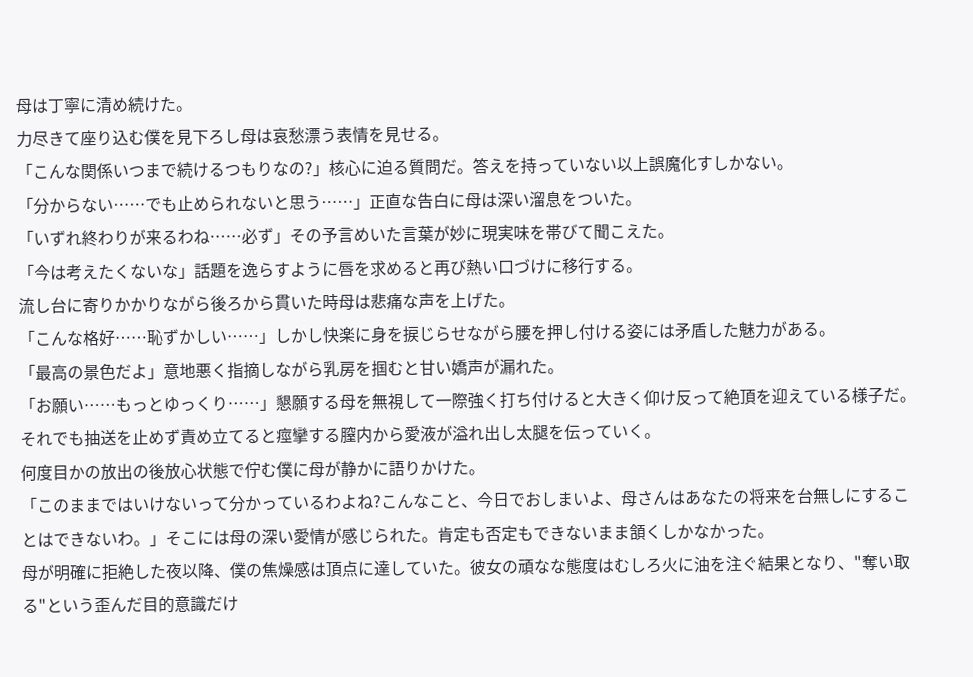母は丁寧に清め続けた。
力尽きて座り込む僕を見下ろし母は哀愁漂う表情を見せる。
「こんな関係いつまで続けるつもりなの?」核心に迫る質問だ。答えを持っていない以上誤魔化すしかない。
「分からない……でも止められないと思う……」正直な告白に母は深い溜息をついた。
「いずれ終わりが来るわね……必ず」その予言めいた言葉が妙に現実味を帯びて聞こえた。
「今は考えたくないな」話題を逸らすように唇を求めると再び熱い口づけに移行する。
流し台に寄りかかりながら後ろから貫いた時母は悲痛な声を上げた。
「こんな格好……恥ずかしい……」しかし快楽に身を捩じらせながら腰を押し付ける姿には矛盾した魅力がある。
「最高の景色だよ」意地悪く指摘しながら乳房を掴むと甘い嬌声が漏れた。
「お願い……もっとゆっくり……」懇願する母を無視して一際強く打ち付けると大きく仰け反って絶頂を迎えている様子だ。
それでも抽送を止めず責め立てると痙攣する膣内から愛液が溢れ出し太腿を伝っていく。
何度目かの放出の後放心状態で佇む僕に母が静かに語りかけた。
「このままではいけないって分かっているわよね?こんなこと、今日でおしまいよ、母さんはあなたの将来を台無しにすることはできないわ。」そこには母の深い愛情が感じられた。肯定も否定もできないまま頷くしかなかった。
母が明確に拒絶した夜以降、僕の焦燥感は頂点に達していた。彼女の頑なな態度はむしろ火に油を注ぐ結果となり、"奪い取る"という歪んだ目的意識だけ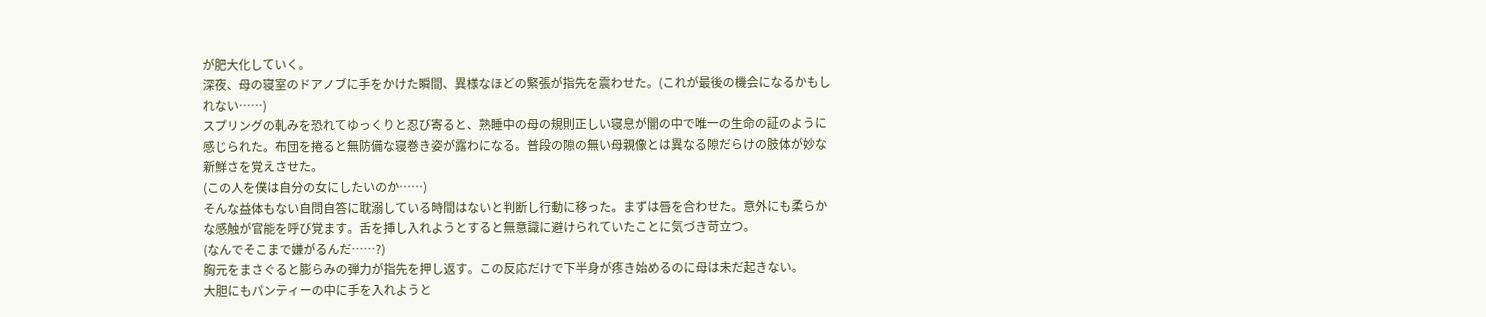が肥大化していく。
深夜、母の寝室のドアノブに手をかけた瞬間、異様なほどの緊張が指先を震わせた。(これが最後の機会になるかもしれない……)
スプリングの軋みを恐れてゆっくりと忍び寄ると、熟睡中の母の規則正しい寝息が闇の中で唯一の生命の証のように感じられた。布団を捲ると無防備な寝巻き姿が露わになる。普段の隙の無い母親像とは異なる隙だらけの肢体が妙な新鮮さを覚えさせた。
(この人を僕は自分の女にしたいのか……)
そんな益体もない自問自答に耽溺している時間はないと判断し行動に移った。まずは唇を合わせた。意外にも柔らかな感触が官能を呼び覚ます。舌を挿し入れようとすると無意識に避けられていたことに気づき苛立つ。
(なんでそこまで嫌がるんだ……?)
胸元をまさぐると膨らみの弾力が指先を押し返す。この反応だけで下半身が疼き始めるのに母は未だ起きない。
大胆にもパンティーの中に手を入れようと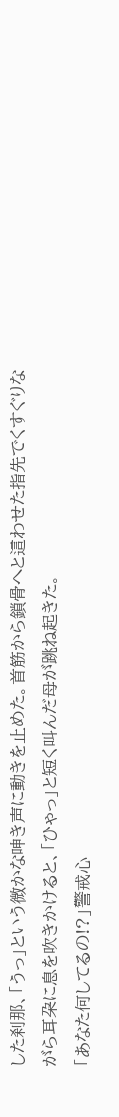した刹那、「うっ」という微かな呻き声に動きを止めた。首筋から鎖骨へと這わせた指先でくすぐりながら耳朶に息を吹きかけると、「ひゃっ」と短く叫んだ母が跳ね起きた。
「あなた何してるの!?」警戒心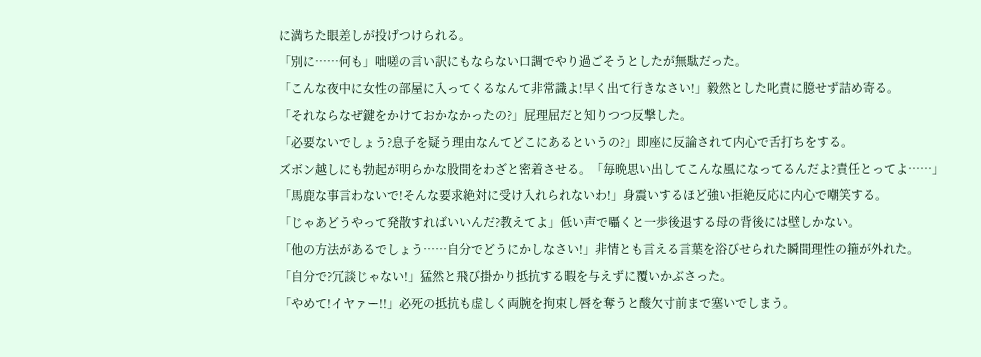に満ちた眼差しが投げつけられる。
「別に……何も」咄嗟の言い訳にもならない口調でやり過ごそうとしたが無駄だった。
「こんな夜中に女性の部屋に入ってくるなんて非常識よ!早く出て行きなさい!」毅然とした叱責に臆せず詰め寄る。
「それならなぜ鍵をかけておかなかったの?」屁理屈だと知りつつ反撃した。
「必要ないでしょう?息子を疑う理由なんてどこにあるというの?」即座に反論されて内心で舌打ちをする。
ズボン越しにも勃起が明らかな股間をわざと密着させる。「毎晩思い出してこんな風になってるんだよ?責任とってよ……」
「馬鹿な事言わないで!そんな要求絶対に受け入れられないわ!」身震いするほど強い拒絶反応に内心で嘲笑する。
「じゃあどうやって発散すればいいんだ?教えてよ」低い声で囁くと一歩後退する母の背後には壁しかない。
「他の方法があるでしょう……自分でどうにかしなさい!」非情とも言える言葉を浴びせられた瞬間理性の箍が外れた。
「自分で?冗談じゃない!」猛然と飛び掛かり抵抗する暇を与えずに覆いかぶさった。
「やめて!イヤァー!!」必死の抵抗も虚しく両腕を拘束し唇を奪うと酸欠寸前まで塞いでしまう。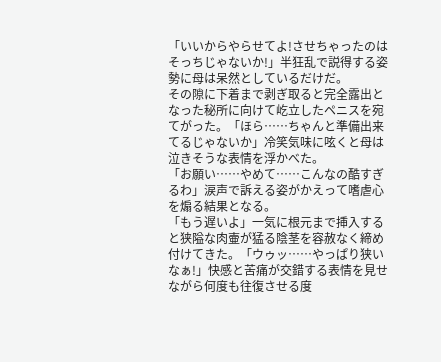「いいからやらせてよ!させちゃったのはそっちじゃないか!」半狂乱で説得する姿勢に母は呆然としているだけだ。
その隙に下着まで剥ぎ取ると完全露出となった秘所に向けて屹立したペニスを宛てがった。「ほら……ちゃんと準備出来てるじゃないか」冷笑気味に呟くと母は泣きそうな表情を浮かべた。
「お願い……やめて……こんなの酷すぎるわ」涙声で訴える姿がかえって嗜虐心を煽る結果となる。
「もう遅いよ」一気に根元まで挿入すると狭隘な肉壷が猛る陰茎を容赦なく締め付けてきた。「ウゥッ……やっぱり狭いなぁ!」快感と苦痛が交錯する表情を見せながら何度も往復させる度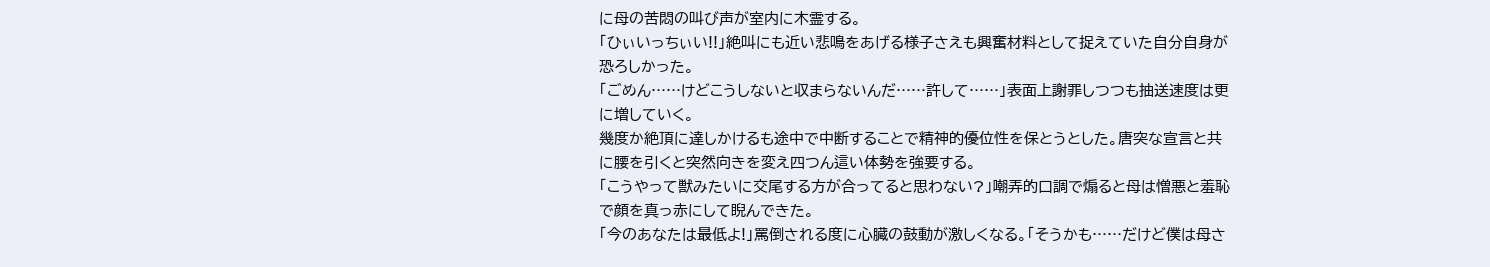に母の苦悶の叫び声が室内に木霊する。
「ひぃいっちぃい!!」絶叫にも近い悲鳴をあげる様子さえも興奮材料として捉えていた自分自身が恐ろしかった。
「ごめん……けどこうしないと収まらないんだ……許して……」表面上謝罪しつつも抽送速度は更に増していく。
幾度か絶頂に達しかけるも途中で中断することで精神的優位性を保とうとした。唐突な宣言と共に腰を引くと突然向きを変え四つん這い体勢を強要する。
「こうやって獣みたいに交尾する方が合ってると思わない?」嘲弄的口調で煽ると母は憎悪と羞恥で顔を真っ赤にして睨んできた。
「今のあなたは最低よ!」罵倒される度に心臓の鼓動が激しくなる。「そうかも……だけど僕は母さ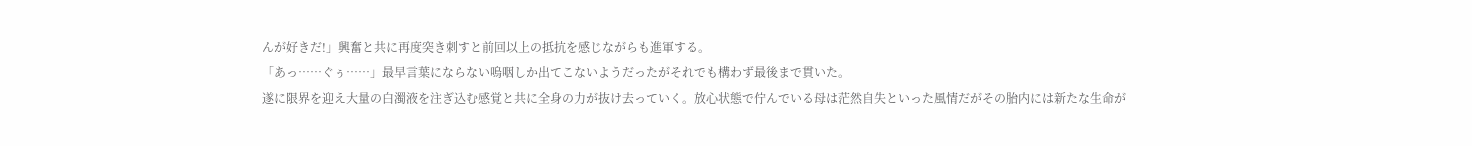んが好きだ!」興奮と共に再度突き刺すと前回以上の抵抗を感じながらも進軍する。
「あっ……ぐぅ……」最早言葉にならない嗚咽しか出てこないようだったがそれでも構わず最後まで貫いた。
遂に限界を迎え大量の白濁液を注ぎ込む感覚と共に全身の力が抜け去っていく。放心状態で佇んでいる母は茫然自失といった風情だがその胎内には新たな生命が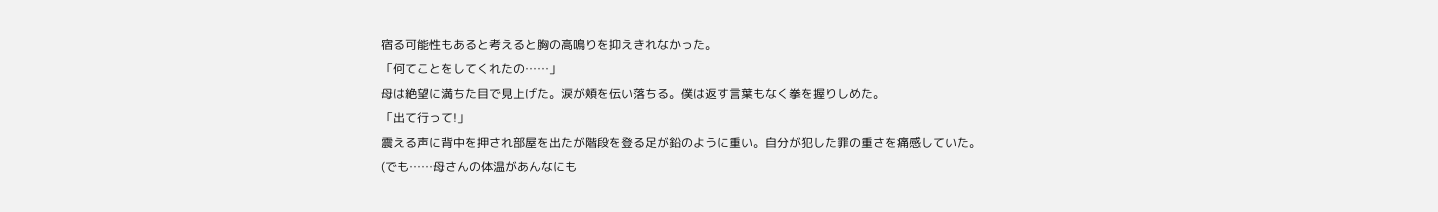宿る可能性もあると考えると胸の高鳴りを抑えきれなかった。
「何てことをしてくれたの……」
母は絶望に満ちた目で見上げた。涙が頬を伝い落ちる。僕は返す言葉もなく拳を握りしめた。
「出て行って!」
震える声に背中を押され部屋を出たが階段を登る足が鉛のように重い。自分が犯した罪の重さを痛感していた。
(でも……母さんの体温があんなにも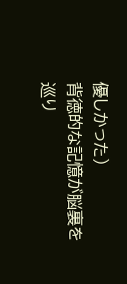優しかった)
背徳的な記憶が脳裏を巡り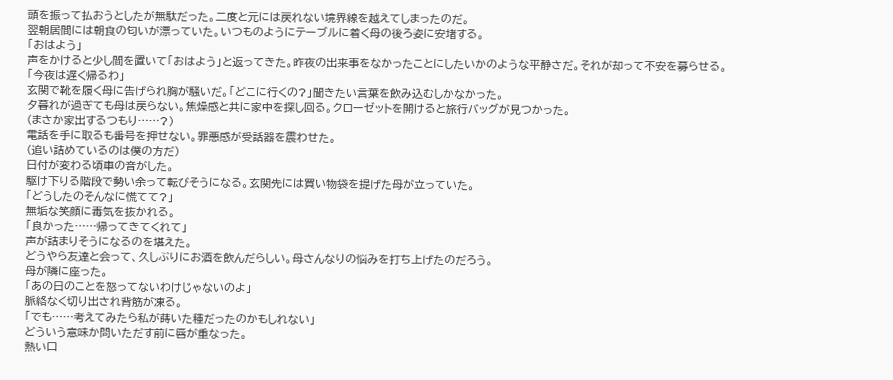頭を振って払おうとしたが無駄だった。二度と元には戻れない境界線を越えてしまったのだ。
翌朝居間には朝食の匂いが漂っていた。いつものようにテーブルに着く母の後ろ姿に安堵する。
「おはよう」
声をかけると少し間を置いて「おはよう」と返ってきた。昨夜の出来事をなかったことにしたいかのような平静さだ。それが却って不安を募らせる。
「今夜は遅く帰るわ」
玄関で靴を履く母に告げられ胸が騒いだ。「どこに行くの?」聞きたい言葉を飲み込むしかなかった。
夕暮れが過ぎても母は戻らない。焦燥感と共に家中を探し回る。クローゼットを開けると旅行バッグが見つかった。
(まさか家出するつもり……?)
電話を手に取るも番号を押せない。罪悪感が受話器を震わせた。
(追い詰めているのは僕の方だ)
日付が変わる頃車の音がした。
駆け下りる階段で勢い余って転びそうになる。玄関先には買い物袋を提げた母が立っていた。
「どうしたのそんなに慌てて?」
無垢な笑顔に毒気を抜かれる。
「良かった……帰ってきてくれて」
声が詰まりそうになるのを堪えた。
どうやら友達と会って、久しぶりにお酒を飲んだらしい。母さんなりの悩みを打ち上げたのだろう。
母が隣に座った。
「あの日のことを怒ってないわけじゃないのよ」
脈絡なく切り出され背筋が凍る。
「でも……考えてみたら私が蒔いた種だったのかもしれない」
どういう意味か問いただす前に唇が重なった。
熱い口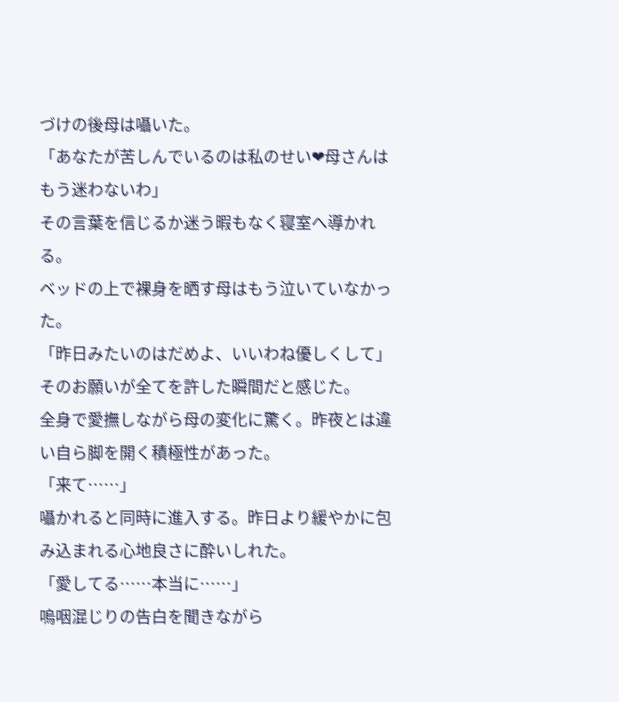づけの後母は囁いた。
「あなたが苦しんでいるのは私のせい❤母さんはもう迷わないわ」
その言葉を信じるか迷う暇もなく寝室へ導かれる。
ベッドの上で裸身を晒す母はもう泣いていなかった。
「昨日みたいのはだめよ、いいわね優しくして」
そのお願いが全てを許した瞬間だと感じた。
全身で愛撫しながら母の変化に驚く。昨夜とは違い自ら脚を開く積極性があった。
「来て……」
囁かれると同時に進入する。昨日より緩やかに包み込まれる心地良さに酔いしれた。
「愛してる……本当に……」
嗚咽混じりの告白を聞きながら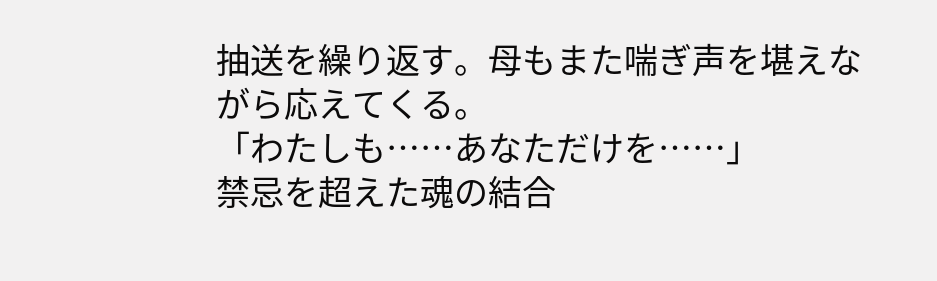抽送を繰り返す。母もまた喘ぎ声を堪えながら応えてくる。
「わたしも……あなただけを……」
禁忌を超えた魂の結合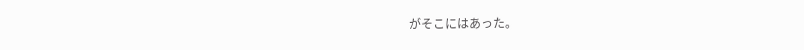がそこにはあった。